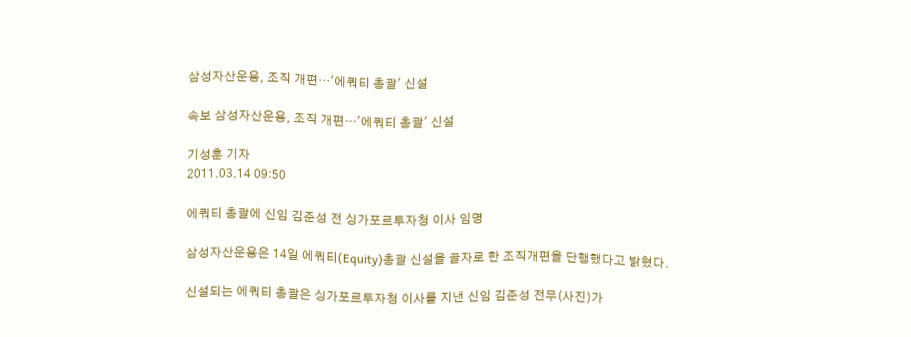삼성자산운용, 조직 개편…'에쿼티 총괄' 신설

속보 삼성자산운용, 조직 개편…'에쿼티 총괄' 신설

기성훈 기자
2011.03.14 09:50

에쿼티 총괄에 신임 김준성 전 싱가포르투자청 이사 임명

삼성자산운용은 14일 에쿼티(Equity)총괄 신설을 골자로 한 조직개편을 단행했다고 밝혔다.

신설되는 에쿼티 총괄은 싱가포르투자청 이사를 지낸 신임 김준성 전무(사진)가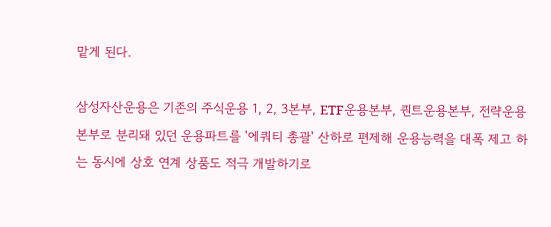맡게 된다.

삼성자산운용은 기존의 주식운용 1, 2, 3본부, ETF운용본부, 퀀트운용본부, 전략운용본부로 분리돼 있던 운용파트를 '에쿼티 총괄' 산하로 편제해 운용능력을 대폭 제고 하는 동시에 상호 연계 상품도 적극 개발하기로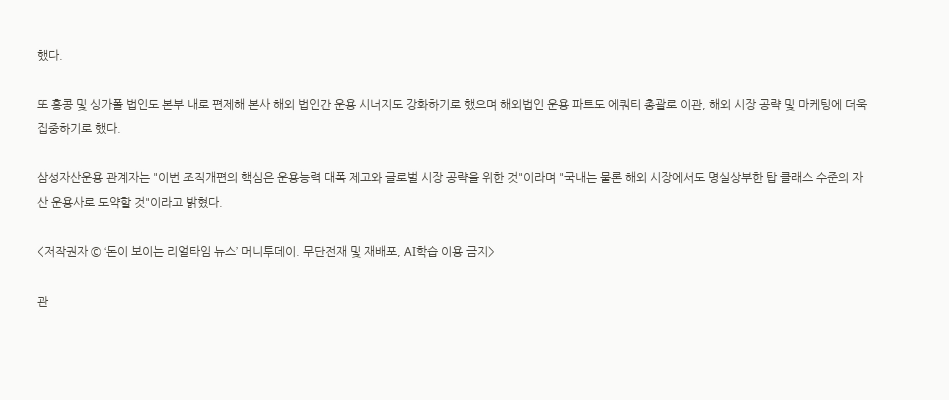했다.

또 홍콩 및 싱가폴 법인도 본부 내로 편제해 본사 해외 법인간 운용 시너지도 강화하기로 했으며 해외법인 운용 파트도 에쿼티 총괄로 이관, 해외 시장 공략 및 마케팅에 더욱 집중하기로 했다.

삼성자산운용 관계자는 "이번 조직개편의 핵심은 운용능력 대폭 제고와 글로벌 시장 공략을 위한 것"이라며 "국내는 물론 해외 시장에서도 명실상부한 탑 클래스 수준의 자산 운용사로 도약할 것"이라고 밝혔다.

<저작권자 © ‘돈이 보이는 리얼타임 뉴스’ 머니투데이. 무단전재 및 재배포, AI학습 이용 금지>

관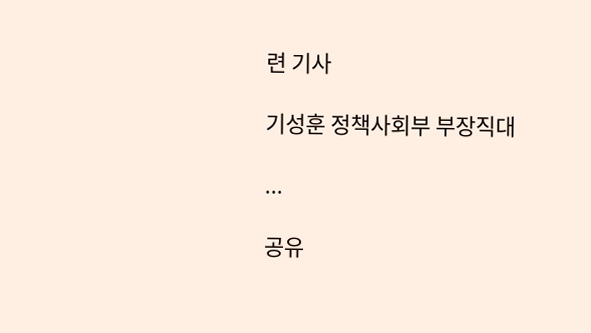련 기사

기성훈 정책사회부 부장직대

...

공유